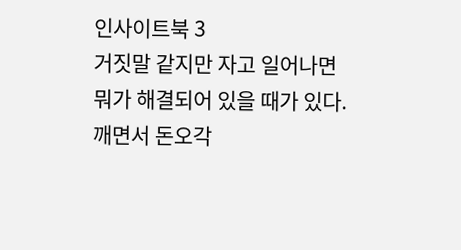인사이트북 3
거짓말 같지만 자고 일어나면
뭐가 해결되어 있을 때가 있다.
깨면서 돈오각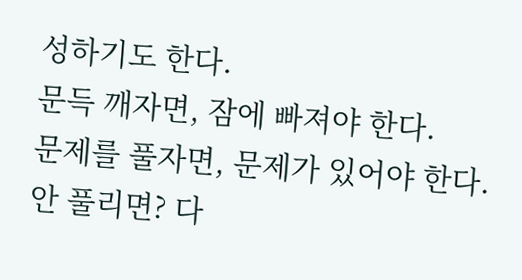성하기도 한다.
문득 깨자면, 잠에 빠져야 한다.
문제를 풀자면, 문제가 있어야 한다.
안 풀리면? 다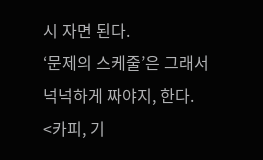시 자면 된다.
‘문제의 스케줄’은 그래서
넉넉하게 짜야지, 한다.
<카피, 기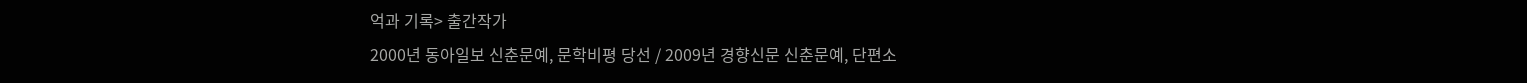억과 기록> 출간작가
2000년 동아일보 신춘문예, 문학비평 당선 / 2009년 경향신문 신춘문예, 단편소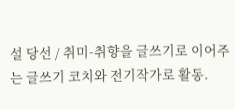설 당선 / 취미-취향을 글쓰기로 이어주는 글쓰기 코치와 전기작가로 활동.